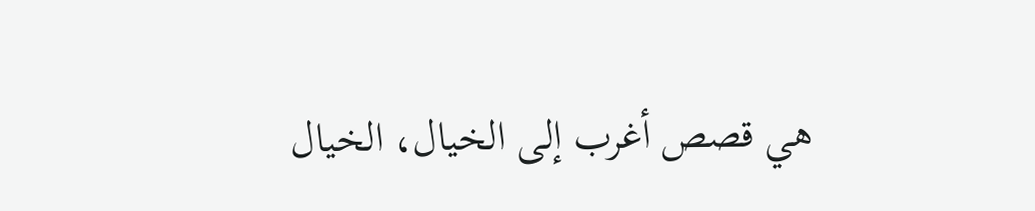هي قصص أغرب إلى الخيال، الخيال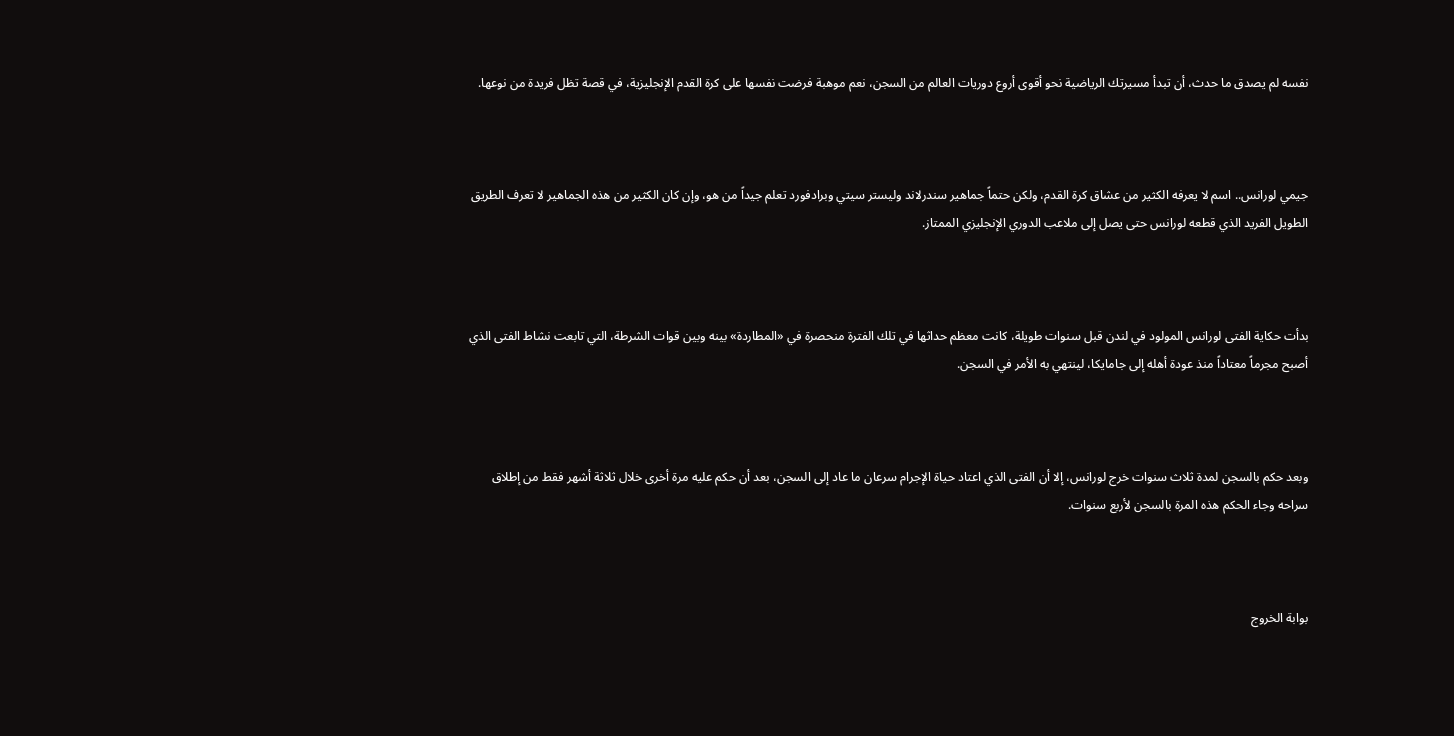نفسه لم يصدق ما حدث، أن تبدأ مسيرتك الرياضية نحو أقوى أروع دوريات العالم من السجن، نعم موهبة فرضت نفسها على كرة القدم الإنجليزية، في قصة تظل فريدة من نوعها.



جيمي لورانس.. اسم لا يعرفه الكثير من عشاق كرة القدم، ولكن حتماً جماهير سندرلاند وليستر سيتي وبرادفورد تعلم جيداً من هو، وإن كان الكثير من هذه الجماهير لا تعرف الطريق الطويل الفريد الذي قطعه لورانس حتى يصل إلى ملاعب الدوري الإنجليزي الممتاز.



بدأت حكاية الفتى لورانس المولود في لندن قبل سنوات طويلة، كانت معظم حداثها في تلك الفترة منحصرة في «المطاردة» بينه وبين قوات الشرطة، التي تابعت نشاط الفتى الذي أصبح مجرماً معتاداً منذ عودة أهله إلى جامايكا، لينتهي به الأمر في السجن.



وبعد حكم بالسجن لمدة ثلاث سنوات خرج لورانس، إلا أن الفتى الذي اعتاد حياة الإجرام سرعان ما عاد إلى السجن، بعد أن حكم عليه مرة أخرى خلال ثلاثة أشهر فقط من إطلاق سراحه وجاء الحكم هذه المرة بالسجن لأربع سنوات.



بوابة الخروج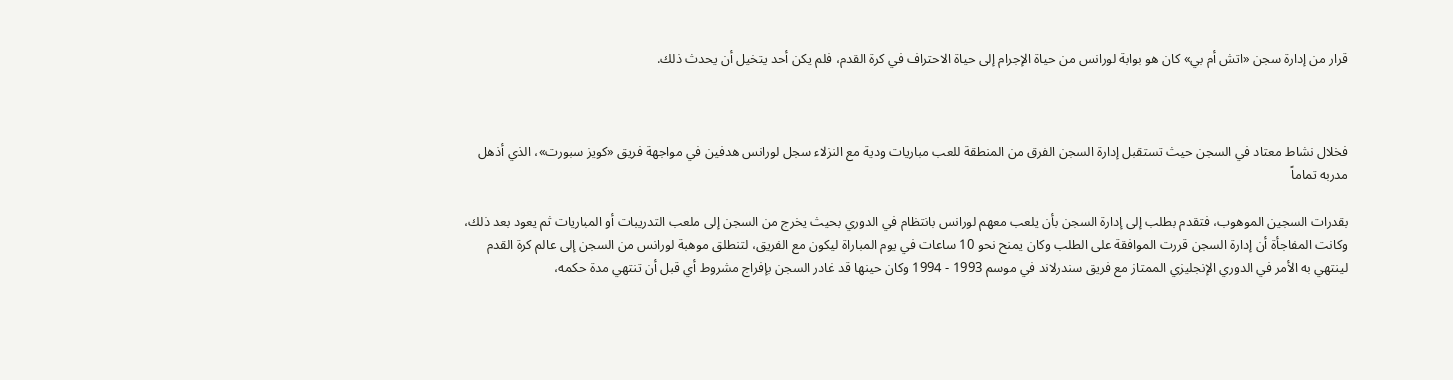قرار من إدارة سجن «اتش أم بي» كان هو بوابة لورانس من حياة الإجرام إلى حياة الاحتراف في كرة القدم، فلم يكن أحد يتخيل أن يحدث ذلك.



فخلال نشاط معتاد في السجن حيث تستقبل إدارة السجن الفرق من المنطقة للعب مباريات ودية مع النزلاء سجل لورانس هدفين في مواجهة فريق «كويز سبورت»، الذي أذهل مدربه تماماً

بقدرات السجين الموهوب، فتقدم بطلب إلى إدارة السجن بأن يلعب معهم لورانس بانتظام في الدوري بحيث يخرج من السجن إلى ملعب التدريبات أو المباريات ثم يعود بعد ذلك، وكانت المفاجأة أن إدارة السجن قررت الموافقة على الطلب وكان يمنح نحو 10 ساعات في يوم المباراة ليكون مع الفريق، لتنطلق موهبة لورانس من السجن إلى عالم كرة القدم لينتهي به الأمر في الدوري الإنجليزي الممتاز مع فريق سندرلاند في موسم 1993 - 1994 وكان حينها قد غادر السجن بإفراج مشروط أي قبل أن تنتهي مدة حكمه،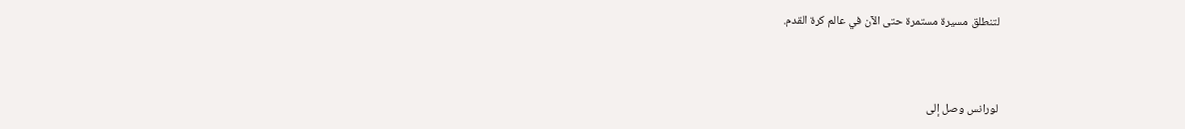لتنطلق مسيرة مستمرة حتى الآن في عالم كرة القدم.



لورانس وصل إلى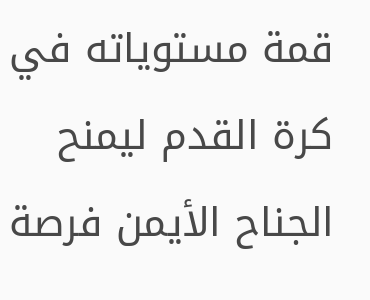قمة مستوياته في كرة القدم ليمنح الجناح الأيمن فرصة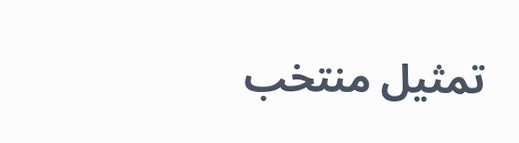تمثيل منتخب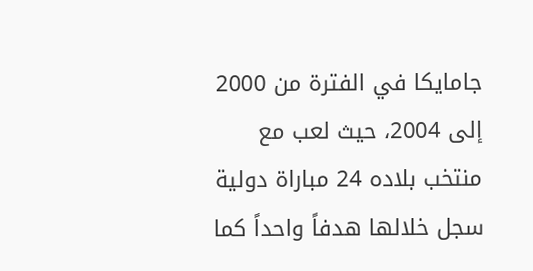جامايكا في الفترة من 2000 إلى 2004، حيث لعب مع منتخب بلاده 24 مباراة دولية سجل خلالها هدفاً واحداً كما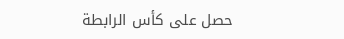حصل على كأس الرابطة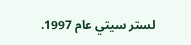لستر سيتي عام 1997.